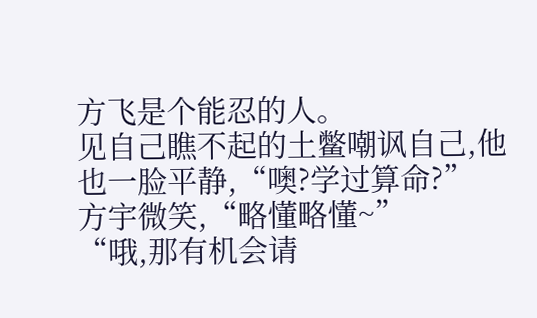方飞是个能忍的人。
见自己瞧不起的土鳖嘲讽自己,他也一脸平静,“噢?学过算命?”
方宇微笑,“略懂略懂~”
“哦,那有机会请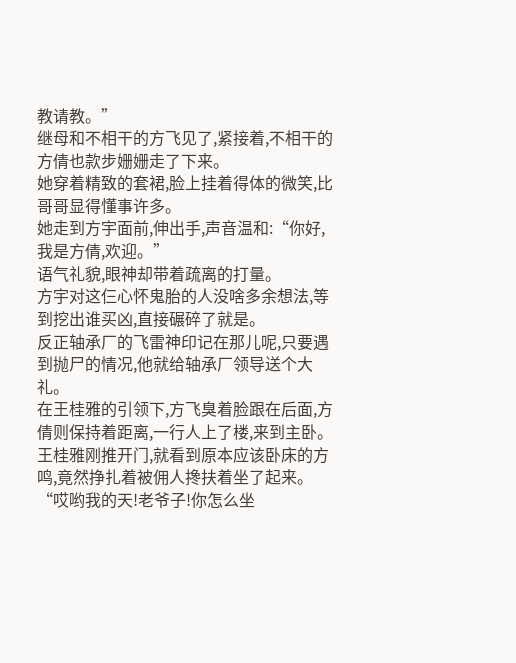教请教。”
继母和不相干的方飞见了,紧接着,不相干的方倩也款步姗姗走了下来。
她穿着精致的套裙,脸上挂着得体的微笑,比哥哥显得懂事许多。
她走到方宇面前,伸出手,声音温和:“你好,我是方倩,欢迎。”
语气礼貌,眼神却带着疏离的打量。
方宇对这仨心怀鬼胎的人没啥多余想法,等到挖出谁买凶,直接碾碎了就是。
反正轴承厂的飞雷神印记在那儿呢,只要遇到抛尸的情况,他就给轴承厂领导送个大礼。
在王桂雅的引领下,方飞臭着脸跟在后面,方倩则保持着距离,一行人上了楼,来到主卧。
王桂雅刚推开门,就看到原本应该卧床的方鸣,竟然挣扎着被佣人搀扶着坐了起来。
“哎哟我的天!老爷子!你怎么坐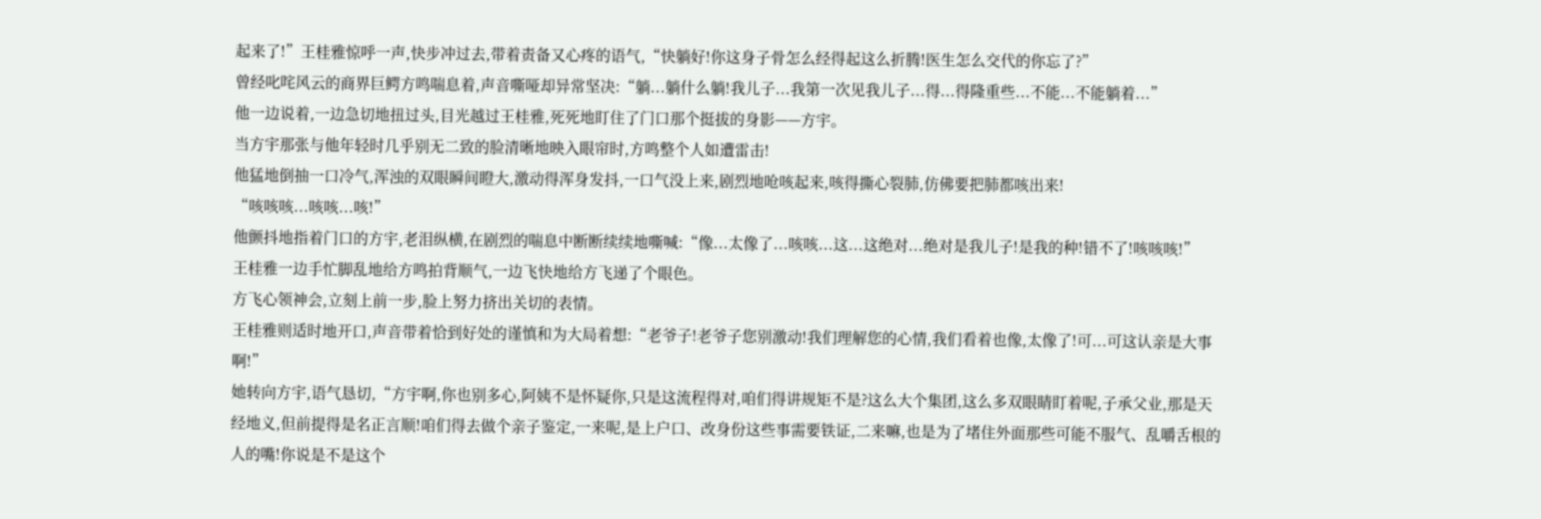起来了!”王桂雅惊呼一声,快步冲过去,带着责备又心疼的语气,“快躺好!你这身子骨怎么经得起这么折腾!医生怎么交代的你忘了?”
曾经叱咤风云的商界巨鳄方鸣喘息着,声音嘶哑却异常坚决:“躺...躺什么躺!我儿子...我第一次见我儿子...得...得隆重些...不能...不能躺着...”
他一边说着,一边急切地扭过头,目光越过王桂雅,死死地盯住了门口那个挺拔的身影——方宇。
当方宇那张与他年轻时几乎别无二致的脸清晰地映入眼帘时,方鸣整个人如遭雷击!
他猛地倒抽一口冷气,浑浊的双眼瞬间瞪大,激动得浑身发抖,一口气没上来,剧烈地呛咳起来,咳得撕心裂肺,仿佛要把肺都咳出来!
“咳咳咳...咳咳...咳!”
他颤抖地指着门口的方宇,老泪纵横,在剧烈的喘息中断断续续地嘶喊:“像...太像了...咳咳...这...这绝对...绝对是我儿子!是我的种!错不了!咳咳咳!”
王桂雅一边手忙脚乱地给方鸣拍背顺气,一边飞快地给方飞递了个眼色。
方飞心领神会,立刻上前一步,脸上努力挤出关切的表情。
王桂雅则适时地开口,声音带着恰到好处的谨慎和为大局着想:“老爷子!老爷子您别激动!我们理解您的心情,我们看着也像,太像了!可...可这认亲是大事啊!”
她转向方宇,语气恳切,“方宇啊,你也别多心,阿姨不是怀疑你,只是这流程得对,咱们得讲规矩不是?这么大个集团,这么多双眼睛盯着呢,子承父业,那是天经地义,但前提得是名正言顺!咱们得去做个亲子鉴定,一来呢,是上户口、改身份这些事需要铁证,二来嘛,也是为了堵住外面那些可能不服气、乱嚼舌根的人的嘴!你说是不是这个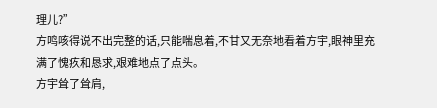理儿?”
方鸣咳得说不出完整的话,只能喘息着,不甘又无奈地看着方宇,眼神里充满了愧疚和恳求,艰难地点了点头。
方宇耸了耸肩,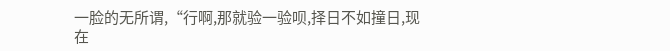一脸的无所谓,“行啊,那就验一验呗,择日不如撞日,现在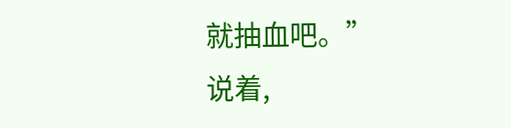就抽血吧。”
说着,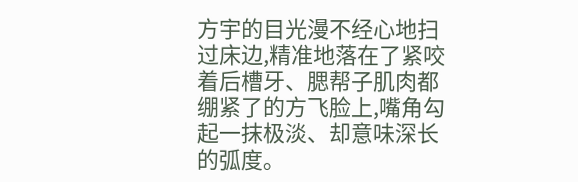方宇的目光漫不经心地扫过床边,精准地落在了紧咬着后槽牙、腮帮子肌肉都绷紧了的方飞脸上,嘴角勾起一抹极淡、却意味深长的弧度。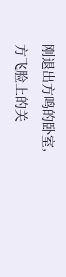刚退出方鸣的卧室,方飞脸上的关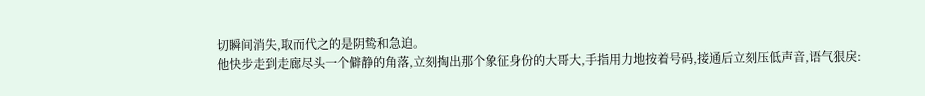切瞬间消失,取而代之的是阴鸷和急迫。
他快步走到走廊尽头一个僻静的角落,立刻掏出那个象征身份的大哥大,手指用力地按着号码,接通后立刻压低声音,语气狠戾: